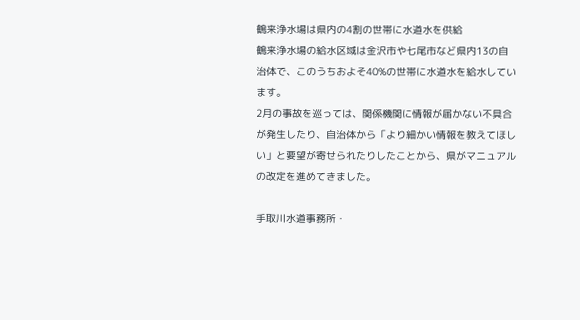鶴来浄水場は県内の4割の世帯に水道水を供給
鶴来浄水場の給水区域は金沢市や七尾市など県内13の自治体で、このうちおよそ40%の世帯に水道水を給水しています。
2月の事故を巡っては、関係機関に情報が届かない不具合が発生したり、自治体から「より細かい情報を教えてほしい」と要望が寄せられたりしたことから、県がマニュアルの改定を進めてきました。

手取川水道事務所・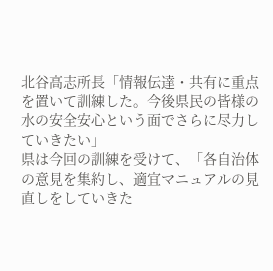北谷高志所長「情報伝達・共有に重点を置いて訓練した。今後県民の皆様の水の安全安心という面でさらに尽力していきたい」
県は今回の訓練を受けて、「各自治体の意見を集約し、適宜マニュアルの見直しをしていきた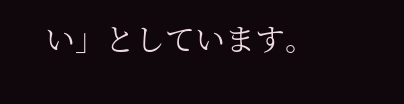い」としています。